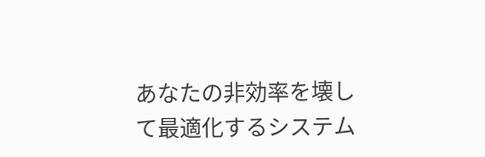あなたの非効率を壊して最適化するシステム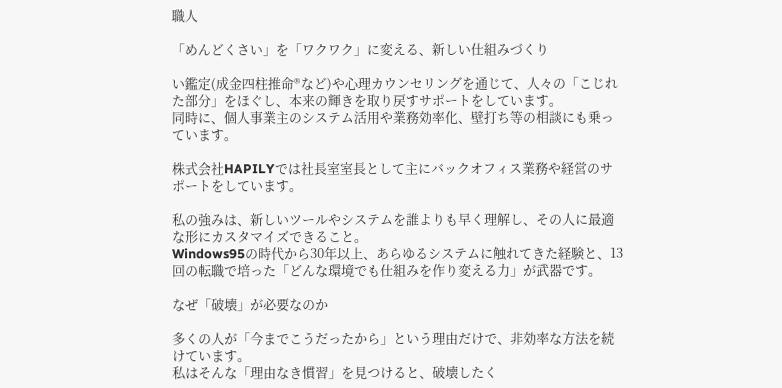職人

「めんどくさい」を「ワクワク」に変える、新しい仕組みづくり

い鑑定(成金四柱推命®など)や心理カウンセリングを通じて、人々の「こじれた部分」をほぐし、本来の輝きを取り戻すサポートをしています。
同時に、個人事業主のシステム活用や業務効率化、壁打ち等の相談にも乗っています。

株式会社HAPILYでは社長室室長として主にバックオフィス業務や経営のサポートをしています。

私の強みは、新しいツールやシステムを誰よりも早く理解し、その人に最適な形にカスタマイズできること。
Windows95の時代から30年以上、あらゆるシステムに触れてきた経験と、13回の転職で培った「どんな環境でも仕組みを作り変える力」が武器です。

なぜ「破壊」が必要なのか

多くの人が「今までこうだったから」という理由だけで、非効率な方法を続けています。
私はそんな「理由なき慣習」を見つけると、破壊したく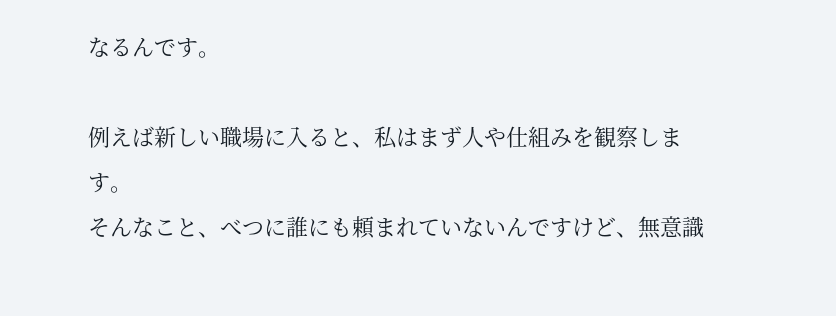なるんです。

例えば新しい職場に入ると、私はまず人や仕組みを観察します。
そんなこと、べつに誰にも頼まれていないんですけど、無意識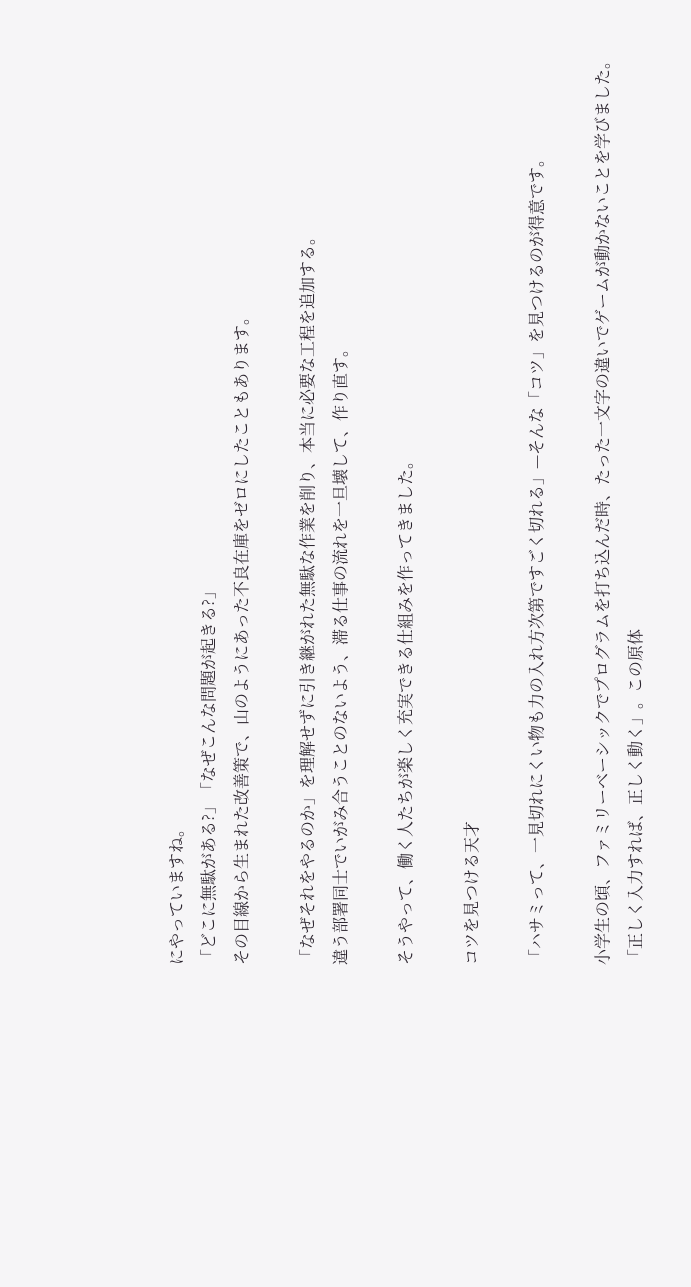にやっていますね。
「どこに無駄がある?」「なぜこんな問題が起きる?」
その目線から生まれた改善策で、山のようにあった不良在庫をゼロにしたこともあります。

「なぜそれをやるのか」を理解せずに引き継がれた無駄な作業を削り、本当に必要な工程を追加する。
違う部署同士でいがみ合うことのないよう、滞る仕事の流れを一旦壊して、作り直す。

そうやって、働く人たちが楽しく充実できる仕組みを作ってきました。

コツを見つける天才

「ハサミって、一見切れにくい物も力の入れ方次第ですごく切れる」—そんな「コツ」を見つけるのが得意です。

小学生の頃、ファミリーベーシックでプログラムを打ち込んだ時、たった一文字の違いでゲームが動かないことを学びました。
「正しく入力すれば、正しく動く」。この原体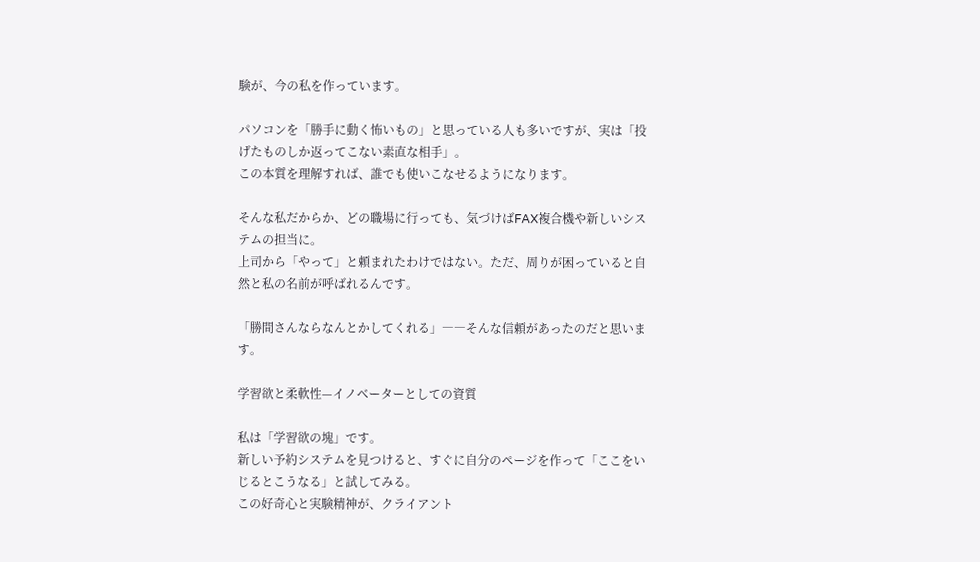験が、今の私を作っています。

パソコンを「勝手に動く怖いもの」と思っている人も多いですが、実は「投げたものしか返ってこない素直な相手」。
この本質を理解すれば、誰でも使いこなせるようになります。

そんな私だからか、どの職場に行っても、気づけばFAX複合機や新しいシステムの担当に。
上司から「やって」と頼まれたわけではない。ただ、周りが困っていると自然と私の名前が呼ばれるんです。

「勝間さんならなんとかしてくれる」――そんな信頼があったのだと思います。

学習欲と柔軟性—イノベーターとしての資質

私は「学習欲の塊」です。
新しい予約システムを見つけると、すぐに自分のページを作って「ここをいじるとこうなる」と試してみる。
この好奇心と実験精神が、クライアント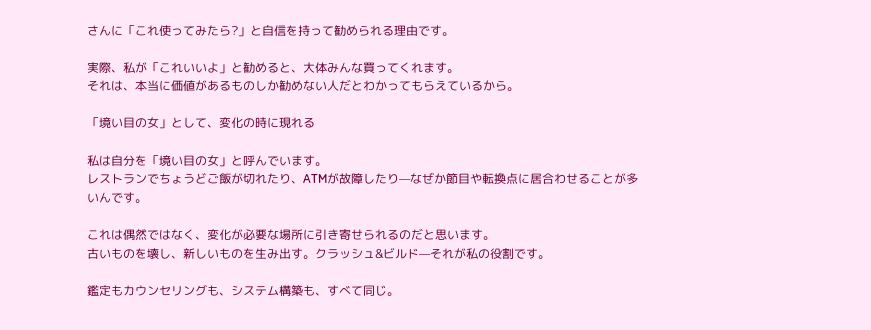さんに「これ使ってみたら?」と自信を持って勧められる理由です。

実際、私が「これいいよ」と勧めると、大体みんな買ってくれます。
それは、本当に価値があるものしか勧めない人だとわかってもらえているから。

「境い目の女」として、変化の時に現れる

私は自分を「境い目の女」と呼んでいます。
レストランでちょうどご飯が切れたり、ATMが故障したり—なぜか節目や転換点に居合わせることが多いんです。

これは偶然ではなく、変化が必要な場所に引き寄せられるのだと思います。
古いものを壊し、新しいものを生み出す。クラッシュ&ビルド—それが私の役割です。

鑑定もカウンセリングも、システム構築も、すべて同じ。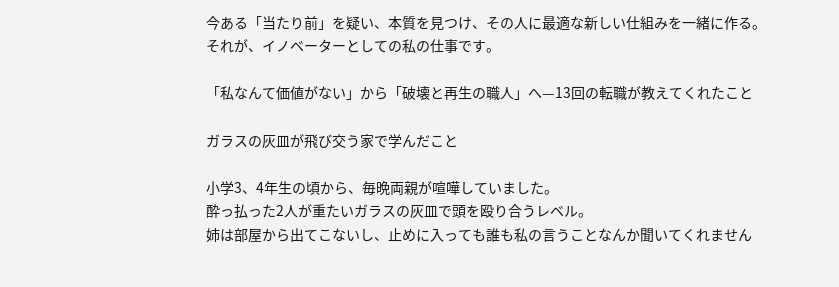今ある「当たり前」を疑い、本質を見つけ、その人に最適な新しい仕組みを一緒に作る。
それが、イノベーターとしての私の仕事です。

「私なんて価値がない」から「破壊と再生の職人」へ—13回の転職が教えてくれたこと

ガラスの灰皿が飛び交う家で学んだこと

小学3、4年生の頃から、毎晩両親が喧嘩していました。
酔っ払った2人が重たいガラスの灰皿で頭を殴り合うレベル。
姉は部屋から出てこないし、止めに入っても誰も私の言うことなんか聞いてくれません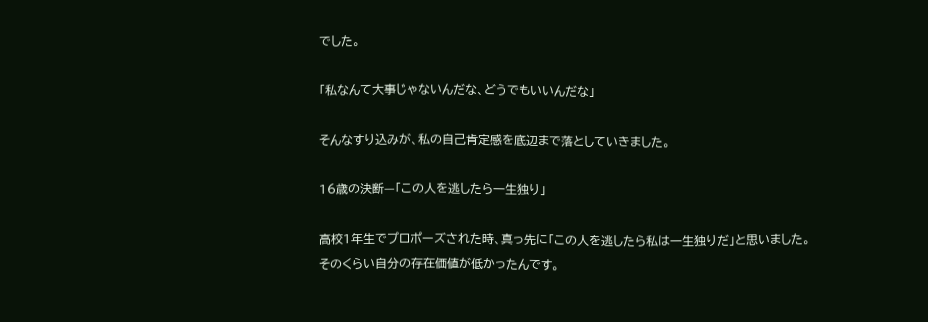でした。

「私なんて大事じゃないんだな、どうでもいいんだな」

そんなすり込みが、私の自己肯定感を底辺まで落としていきました。

16歳の決断—「この人を逃したら一生独り」

高校1年生でプロポーズされた時、真っ先に「この人を逃したら私は一生独りだ」と思いました。
そのくらい自分の存在価値が低かったんです。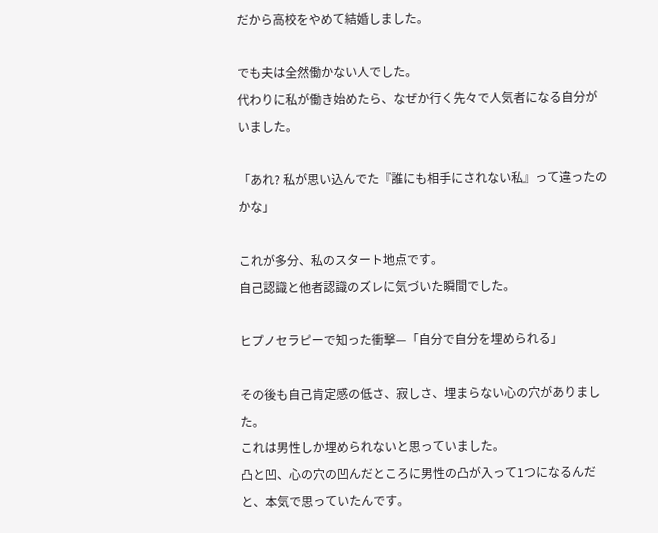だから高校をやめて結婚しました。

でも夫は全然働かない人でした。
代わりに私が働き始めたら、なぜか行く先々で人気者になる自分がいました。

「あれ? 私が思い込んでた『誰にも相手にされない私』って違ったのかな」

これが多分、私のスタート地点です。
自己認識と他者認識のズレに気づいた瞬間でした。

ヒプノセラピーで知った衝撃—「自分で自分を埋められる」

その後も自己肯定感の低さ、寂しさ、埋まらない心の穴がありました。
これは男性しか埋められないと思っていました。
凸と凹、心の穴の凹んだところに男性の凸が入って1つになるんだと、本気で思っていたんです。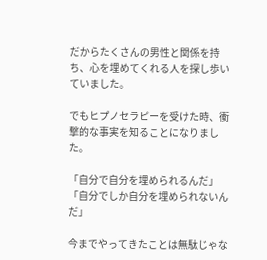だからたくさんの男性と関係を持ち、心を埋めてくれる人を探し歩いていました。

でもヒプノセラピーを受けた時、衝撃的な事実を知ることになりました。

「自分で自分を埋められるんだ」「自分でしか自分を埋められないんだ」

今までやってきたことは無駄じゃな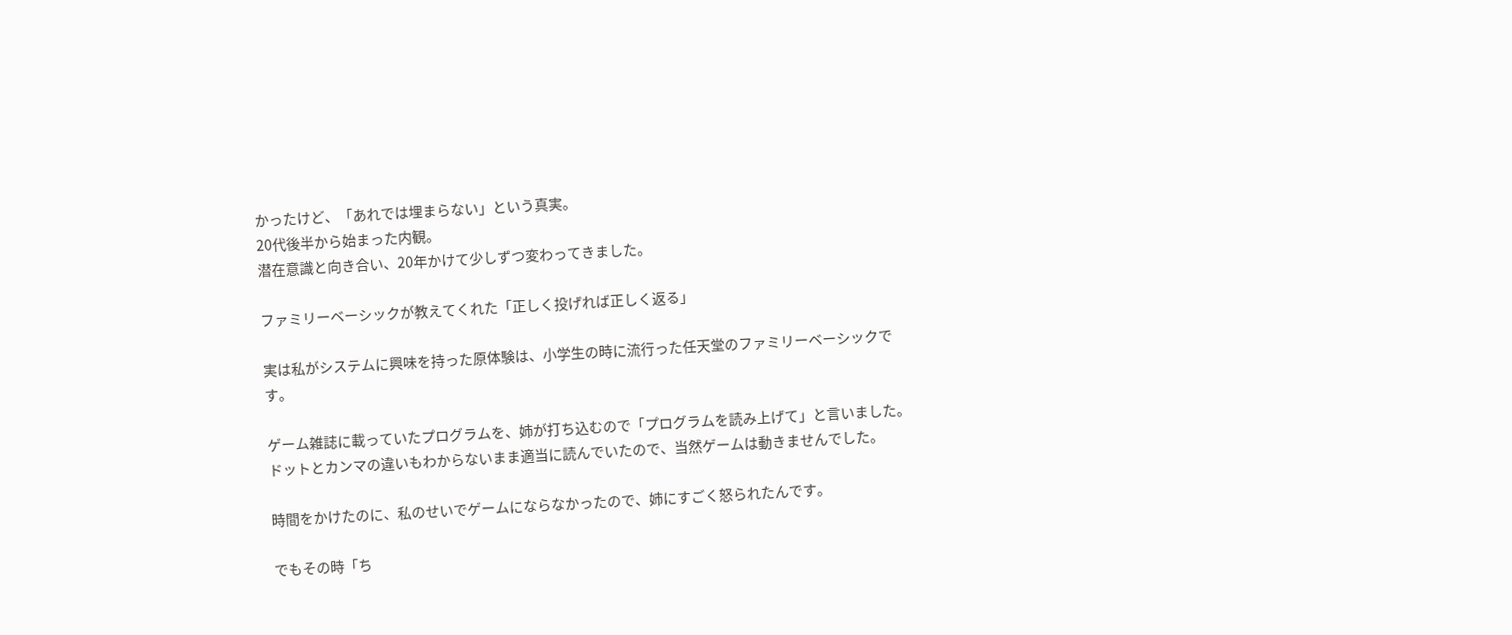かったけど、「あれでは埋まらない」という真実。
20代後半から始まった内観。
潜在意識と向き合い、20年かけて少しずつ変わってきました。

ファミリーベーシックが教えてくれた「正しく投げれば正しく返る」

実は私がシステムに興味を持った原体験は、小学生の時に流行った任天堂のファミリーベーシックです。

ゲーム雑誌に載っていたプログラムを、姉が打ち込むので「プログラムを読み上げて」と言いました。
ドットとカンマの違いもわからないまま適当に読んでいたので、当然ゲームは動きませんでした。

時間をかけたのに、私のせいでゲームにならなかったので、姉にすごく怒られたんです。

でもその時「ち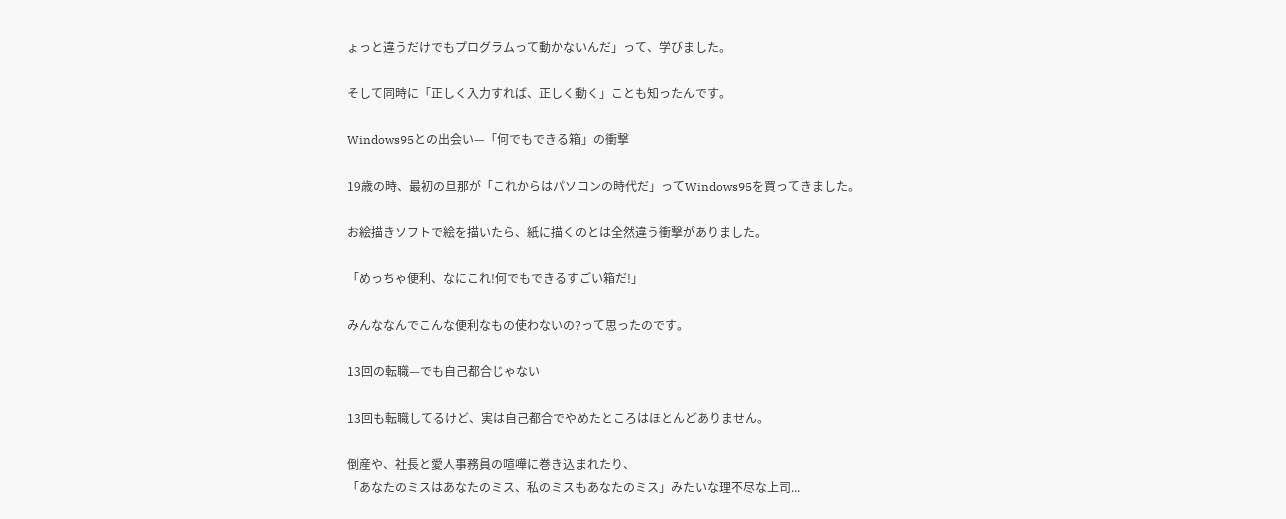ょっと違うだけでもプログラムって動かないんだ」って、学びました。

そして同時に「正しく入力すれば、正しく動く」ことも知ったんです。

Windows95との出会い—「何でもできる箱」の衝撃

19歳の時、最初の旦那が「これからはパソコンの時代だ」ってWindows95を買ってきました。

お絵描きソフトで絵を描いたら、紙に描くのとは全然違う衝撃がありました。

「めっちゃ便利、なにこれ!何でもできるすごい箱だ!」

みんななんでこんな便利なもの使わないの?って思ったのです。

13回の転職—でも自己都合じゃない

13回も転職してるけど、実は自己都合でやめたところはほとんどありません。

倒産や、社長と愛人事務員の喧嘩に巻き込まれたり、
「あなたのミスはあなたのミス、私のミスもあなたのミス」みたいな理不尽な上司...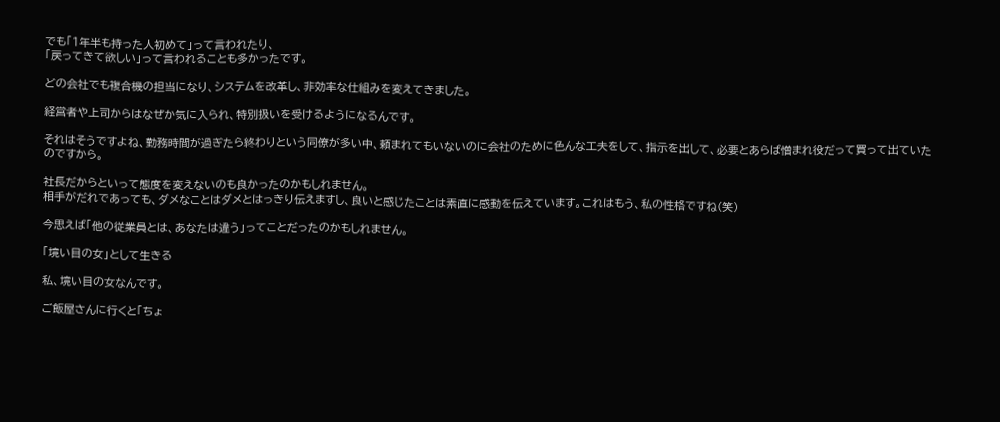でも「1年半も持った人初めて」って言われたり、
「戻ってきて欲しい」って言われることも多かったです。

どの会社でも複合機の担当になり、システムを改革し、非効率な仕組みを変えてきました。

経営者や上司からはなぜか気に入られ、特別扱いを受けるようになるんです。

それはそうですよね、勤務時間が過ぎたら終わりという同僚が多い中、頼まれてもいないのに会社のために色んな工夫をして、指示を出して、必要とあらば憎まれ役だって買って出ていたのですから。

社長だからといって態度を変えないのも良かったのかもしれません。
相手がだれであっても、ダメなことはダメとはっきり伝えますし、良いと感じたことは素直に感動を伝えています。これはもう、私の性格ですね(笑)

今思えば「他の従業員とは、あなたは違う」ってことだったのかもしれません。

「境い目の女」として生きる

私、境い目の女なんです。

ご飯屋さんに行くと「ちょ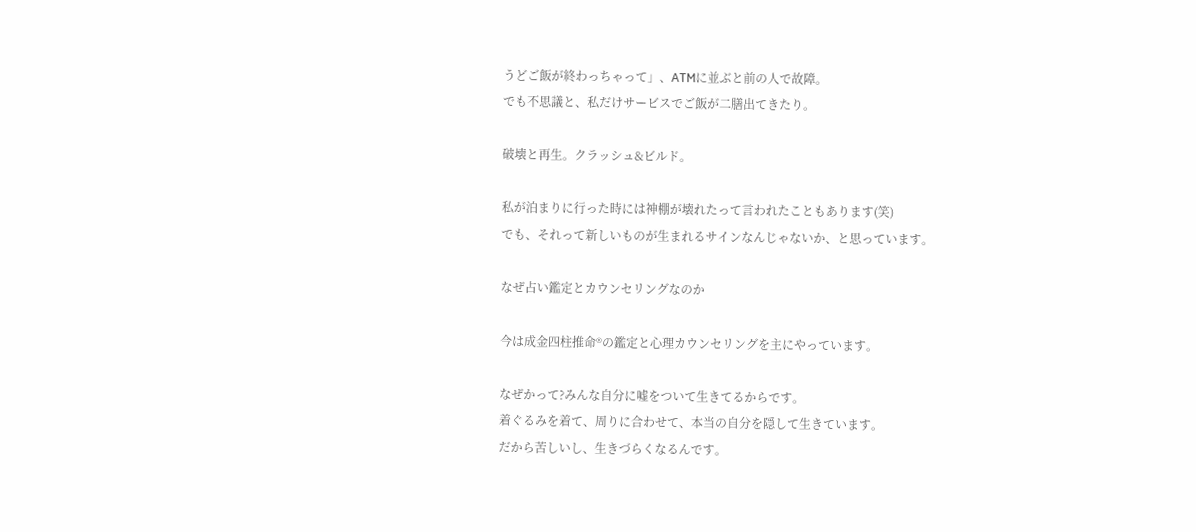うどご飯が終わっちゃって」、ATMに並ぶと前の人で故障。
でも不思議と、私だけサービスでご飯が二膳出てきたり。

破壊と再生。クラッシュ&ビルド。

私が泊まりに行った時には神棚が壊れたって言われたこともあります(笑)
でも、それって新しいものが生まれるサインなんじゃないか、と思っています。

なぜ占い鑑定とカウンセリングなのか

今は成金四柱推命®の鑑定と心理カウンセリングを主にやっています。

なぜかって?みんな自分に嘘をついて生きてるからです。
着ぐるみを着て、周りに合わせて、本当の自分を隠して生きています。
だから苦しいし、生きづらくなるんです。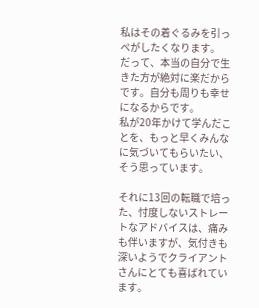私はその着ぐるみを引っぺがしたくなります。
だって、本当の自分で生きた方が絶対に楽だからです。自分も周りも幸せになるからです。
私が20年かけて学んだことを、もっと早くみんなに気づいてもらいたい、そう思っています。

それに13回の転職で培った、忖度しないストレートなアドバイスは、痛みも伴いますが、気付きも深いようでクライアントさんにとても喜ばれています。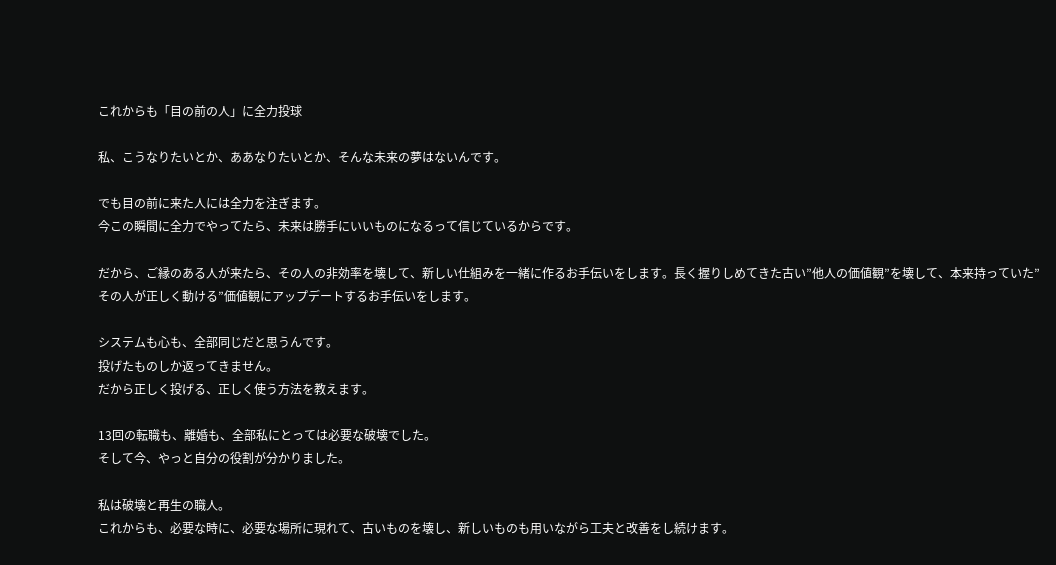これからも「目の前の人」に全力投球

私、こうなりたいとか、ああなりたいとか、そんな未来の夢はないんです。

でも目の前に来た人には全力を注ぎます。
今この瞬間に全力でやってたら、未来は勝手にいいものになるって信じているからです。

だから、ご縁のある人が来たら、その人の非効率を壊して、新しい仕組みを一緒に作るお手伝いをします。長く握りしめてきた古い”他人の価値観”を壊して、本来持っていた”その人が正しく動ける”価値観にアップデートするお手伝いをします。

システムも心も、全部同じだと思うんです。
投げたものしか返ってきません。
だから正しく投げる、正しく使う方法を教えます。

13回の転職も、離婚も、全部私にとっては必要な破壊でした。
そして今、やっと自分の役割が分かりました。

私は破壊と再生の職人。
これからも、必要な時に、必要な場所に現れて、古いものを壊し、新しいものも用いながら工夫と改善をし続けます。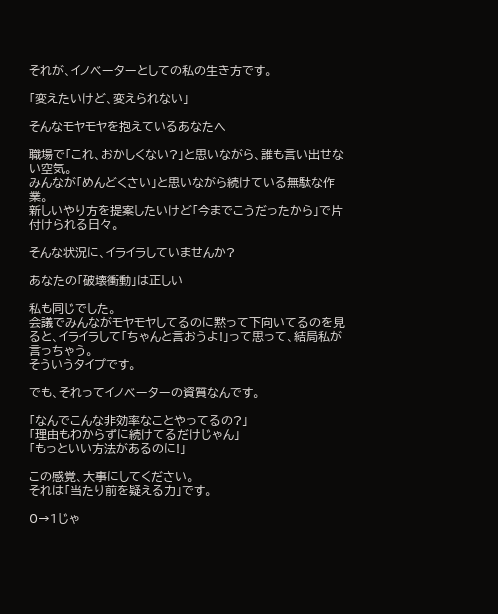それが、イノベーターとしての私の生き方です。

「変えたいけど、変えられない」

そんなモヤモヤを抱えているあなたへ

職場で「これ、おかしくない?」と思いながら、誰も言い出せない空気。
みんなが「めんどくさい」と思いながら続けている無駄な作業。
新しいやり方を提案したいけど「今までこうだったから」で片付けられる日々。

そんな状況に、イライラしていませんか?

あなたの「破壊衝動」は正しい

私も同じでした。
会議でみんながモヤモヤしてるのに黙って下向いてるのを見ると、イライラして「ちゃんと言おうよ!」って思って、結局私が言っちゃう。
そういうタイプです。

でも、それってイノベーターの資質なんです。

「なんでこんな非効率なことやってるの?」
「理由もわからずに続けてるだけじゃん」
「もっといい方法があるのに!」

この感覚、大事にしてください。
それは「当たり前を疑える力」です。

0→1じゃ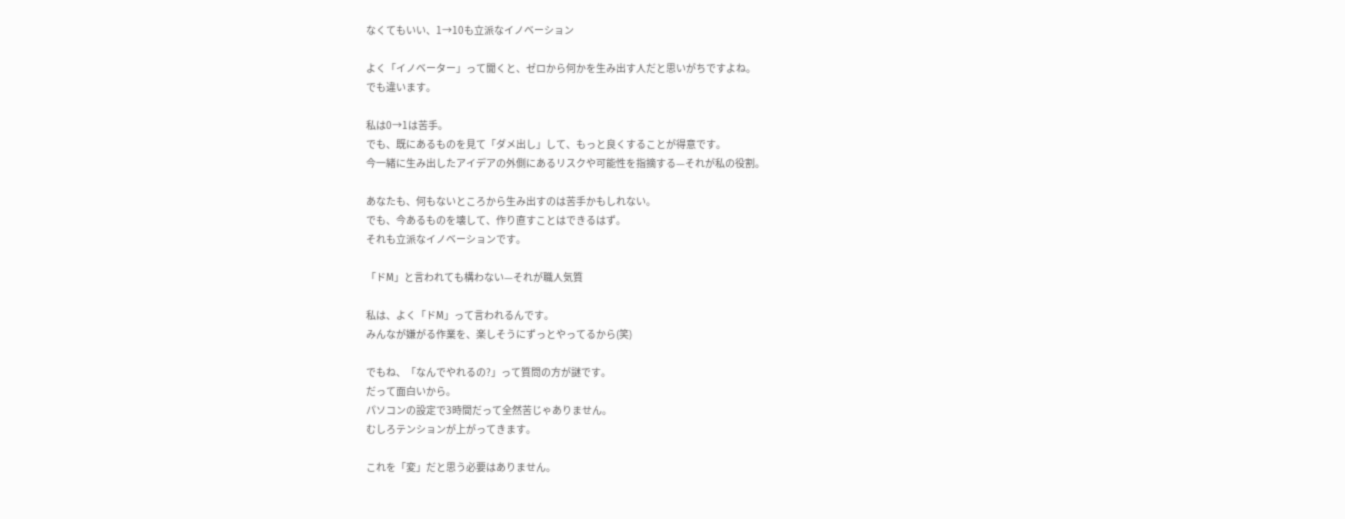なくてもいい、1→10も立派なイノベーション

よく「イノベーター」って聞くと、ゼロから何かを生み出す人だと思いがちですよね。
でも違います。

私は0→1は苦手。
でも、既にあるものを見て「ダメ出し」して、もっと良くすることが得意です。
今一緒に生み出したアイデアの外側にあるリスクや可能性を指摘する—それが私の役割。

あなたも、何もないところから生み出すのは苦手かもしれない。
でも、今あるものを壊して、作り直すことはできるはず。
それも立派なイノベーションです。

「ドM」と言われても構わない—それが職人気質

私は、よく「ドM」って言われるんです。
みんなが嫌がる作業を、楽しそうにずっとやってるから(笑)

でもね、「なんでやれるの?」って質問の方が謎です。
だって面白いから。
パソコンの設定で3時間だって全然苦じゃありません。
むしろテンションが上がってきます。

これを「変」だと思う必要はありません。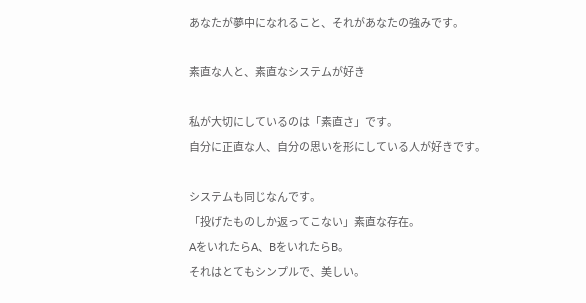あなたが夢中になれること、それがあなたの強みです。

素直な人と、素直なシステムが好き

私が大切にしているのは「素直さ」です。
自分に正直な人、自分の思いを形にしている人が好きです。

システムも同じなんです。
「投げたものしか返ってこない」素直な存在。
AをいれたらA、BをいれたらB。
それはとてもシンプルで、美しい。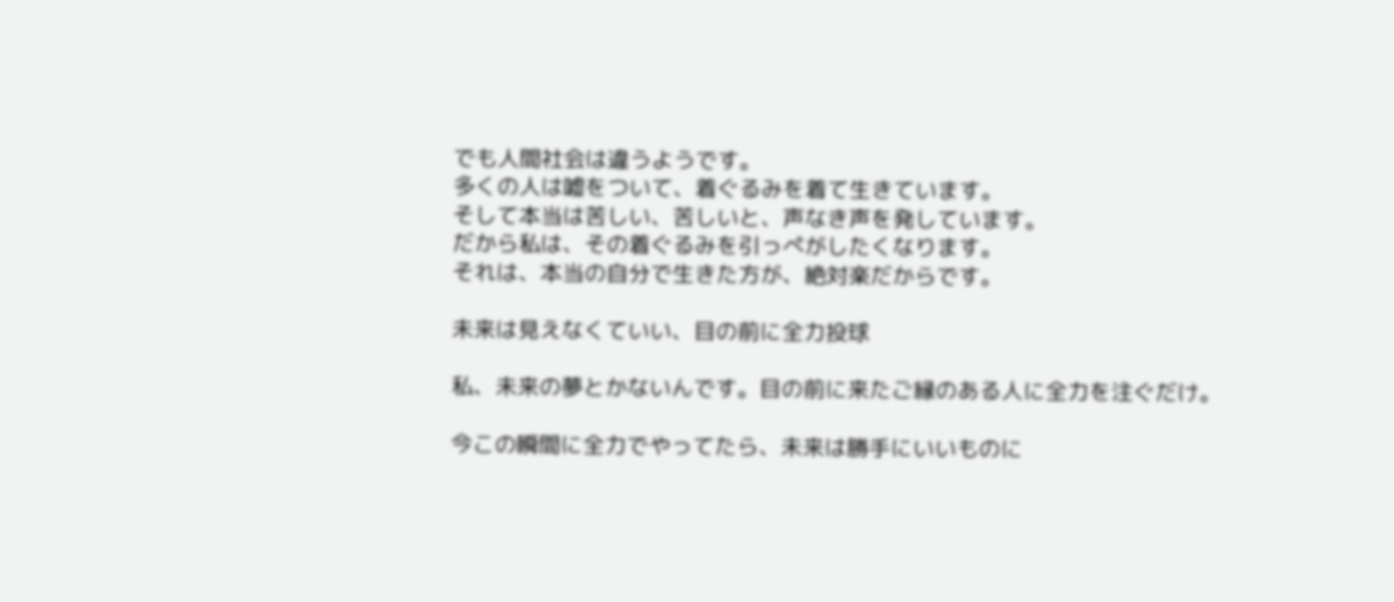でも人間社会は違うようです。
多くの人は嘘をついて、着ぐるみを着て生きています。
そして本当は苦しい、苦しいと、声なき声を発しています。
だから私は、その着ぐるみを引っぺがしたくなります。
それは、本当の自分で生きた方が、絶対楽だからです。

未来は見えなくていい、目の前に全力投球

私、未来の夢とかないんです。目の前に来たご縁のある人に全力を注ぐだけ。

今この瞬間に全力でやってたら、未来は勝手にいいものに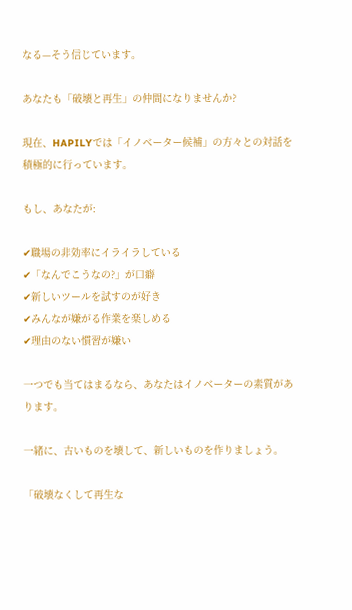なる—そう信じています。

あなたも「破壊と再生」の仲間になりませんか?

現在、HAPILYでは「イノベーター候補」の方々との対話を積極的に行っています。

もし、あなたが:

✔職場の非効率にイライラしている
✔「なんでこうなの?」が口癖
✔新しいツールを試すのが好き
✔みんなが嫌がる作業を楽しめる
✔理由のない慣習が嫌い

一つでも当てはまるなら、あなたはイノベーターの素質があります。

一緒に、古いものを壊して、新しいものを作りましょう。

「破壊なくして再生な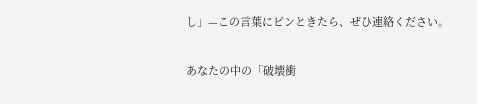し」—この言葉にピンときたら、ぜひ連絡ください。

あなたの中の「破壊衝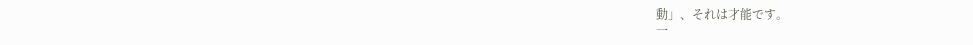動」、それは才能です。
一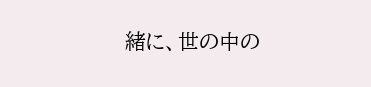緒に、世の中の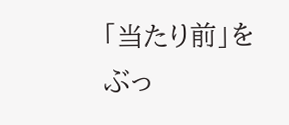「当たり前」をぶっ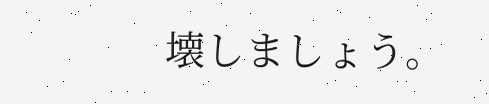壊しましょう。